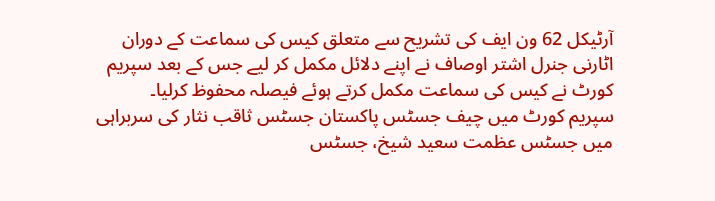آرٹیکل 62 ون ایف کی تشریح سے متعلق کیس کی سماعت کے دوران اٹارنی جنرل اشتر اوصاف نے اپنے دلائل مکمل کر لیے جس کے بعد سپریم کورٹ نے کیس کی سماعت مکمل کرتے ہوئے فیصلہ محفوظ کرلیا۔
سپریم کورٹ میں چیف جسٹس پاکستان جسٹس ثاقب نثار کی سربراہی میں جسٹس عظمت سعید شیخ، جسٹس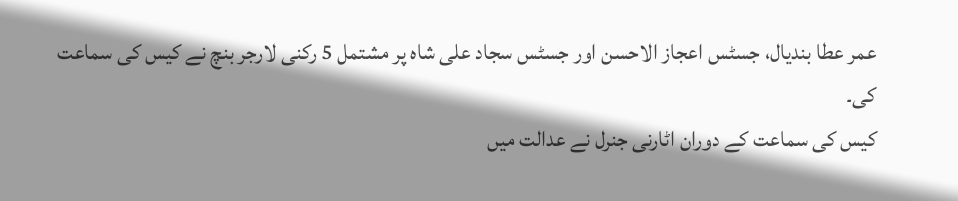عمر عطا بندیال، جسٹس اعجاز الاحسن اور جسٹس سجاد علی شاہ پر مشتمل 5 رکنی لارجر بنچ نے کیس کی سماعت کی۔
کیس کی سماعت کے دوران اٹارنی جنرل نے عدالت میں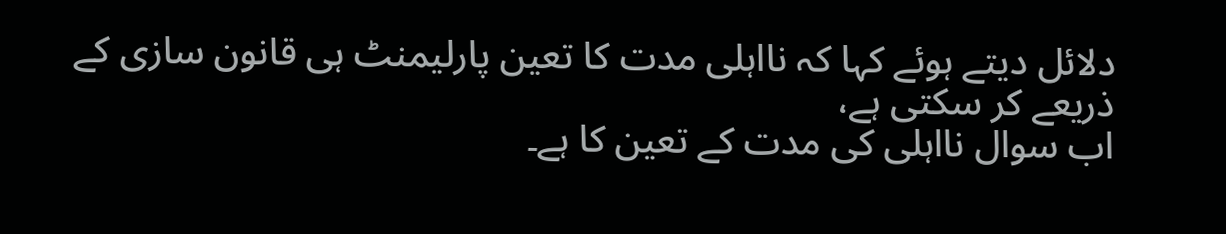دلائل دیتے ہوئے کہا کہ نااہلی مدت کا تعین پارلیمنٹ ہی قانون سازی کے ذریعے کر سکتی ہے،
اب سوال نااہلی کی مدت کے تعین کا ہے۔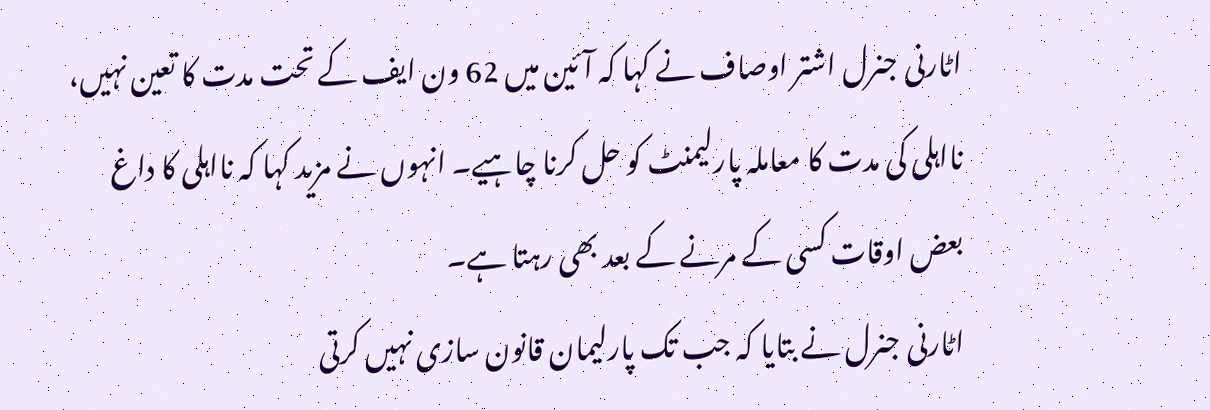اٹارنی جنرل اشتر اوصاف نے کہا کہ آئین میں 62 ون ایف کے تحت مدت کا تعین نہیں، نااہلی کی مدت کا معاملہ پارلیمنٹ کو حل کرنا چاہیے۔ انہوں نے مزید کہا کہ نااہلی کا داغ بعض اوقات کسی کے مرنے کے بعد بھی رہتا ہے۔
اٹارنی جنرل نے بتایا کہ جب تک پارلیمان قانون سازی نہیں کرتی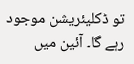تو ڈکلیئریشن موجود رہے گا۔ آئین میں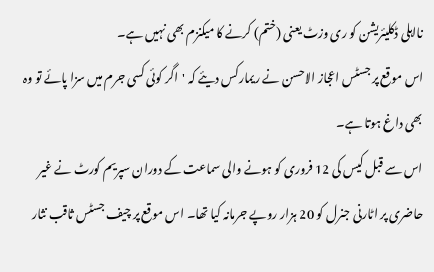نااہلی ڈکلیئریشن کو ری وزٹ یعنی (ختم) کرنے کا میکنزم بھی نہیں ہے۔
اس موقع پر جسٹس اعجاز الاحسن نے ریمارکس دیئے کہ 'اگر کوئی کسی جرم میں سزا پائے تو وہ بھی داغ ہوتا ہے۔
اس سے قبل کیس کی 12 فروری کو ہونے والی سماعت کے دوران سپریم کورٹ نے غیر حاضری پر اٹارنی جنرل کو 20 ہزار روپے جرمانہ کیا تھا۔ اس موقع پر چیف جسٹس ثاقب نثار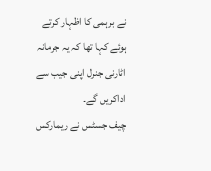نے برہمی کا اظہار کرتے ہوئے کہا تھا کہ یہ جرمانہ اٹارنی جنرل اپنی جیب سے اداکریں گے۔
چیف جسٹس نے ریمارکس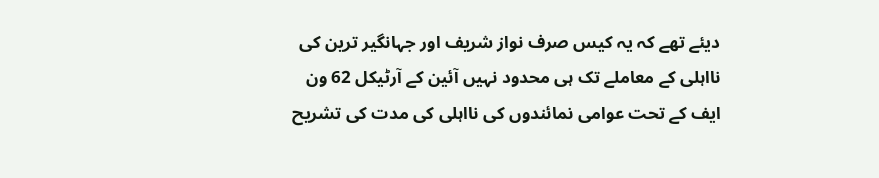دیئے تھے کہ یہ کیس صرف نواز شریف اور جہانگیر ترین کی نااہلی کے معاملے تک ہی محدود نہیں آئین کے آرٹیکل 62 ون ایف کے تحت عوامی نمائندوں کی نااہلی کی مدت کی تشریح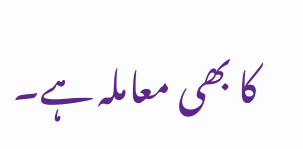کا بھی معاملہ ہے۔